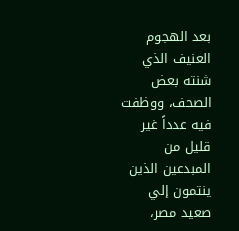بعد الهجوم العنيف الذي شنته بعض الصحف، ووظفت فيه عدداً غير قليل من المبدعين الذين ينتمون إلي صعيد مصر،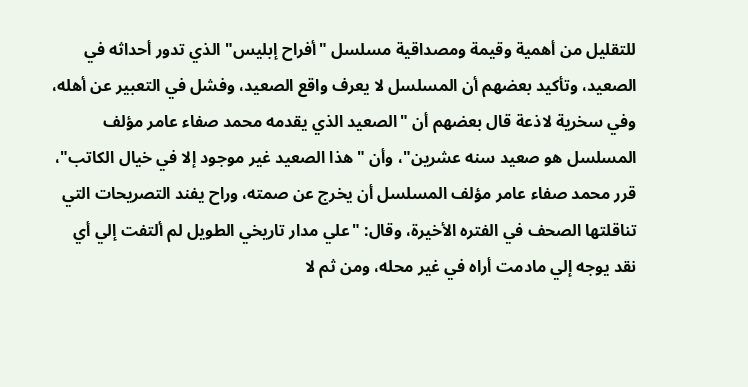للتقليل من أهمية وقيمة ومصداقية مسلسل "أفراح إبليس" الذي تدور أحداثه في الصعيد، وتأكيد بعضهم أن المسلسل لا يعرف واقع الصعيد، وفشل في التعبير عن أهله، وفي سخرية لاذعة قال بعضهم أن "الصعيد الذي يقدمه محمد صفاء عامر مؤلف المسلسل هو صعيد سنه عشرين"، وأن "هذا الصعيد غير موجود إلا في خيال الكاتب"، قرر محمد صفاء عامر مؤلف المسلسل أن يخرج عن صمته، وراح يفند التصريحات التي تناقلتها الصحف في الفتره الأخيرة، وقال: "علي مدار تاريخي الطويل لم ألتفت إلي أي نقد يوجه إلي مادمت أراه في غير محله، ومن ثم لا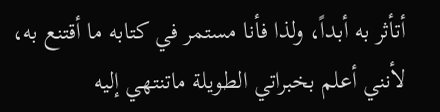أتأثر به أبداً، ولذا فأنا مستمر في كتابه ما أقتنع به، لأنني أعلم بخبراتي الطويلة ماتنتهي إليه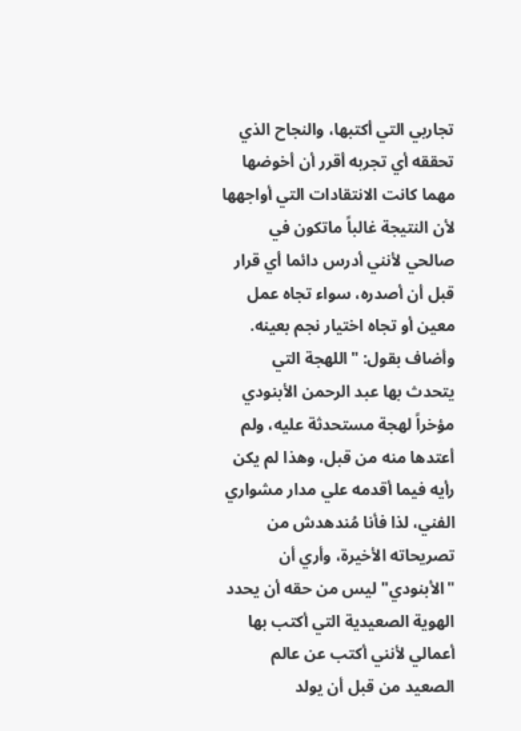تجاربي التي أكتبها، والنجاح الذي تحققه أي تجربه أقرر أن أخوضها مهما كانت الانتقادات التي أواجهها لأن النتيجة غالباً ماتكون في صالحي لأنني أدرس دائما أي قرار قبل أن أصدره، سواء تجاه عمل معين أو تجاه اختيار نجم بعينه. وأضاف بقول: "اللهجة التي يتحدث بها عبد الرحمن الأبنودي مؤخراً لهجة مستحدثة عليه، ولم أعتدها منه من قبل، وهذا لم يكن رأيه فيما أقدمه علي مدار مشواري الفني، لذا فأنا مُندهدش من تصريحاته الأخيرة، وأري أن "الأبنودي" ليس من حقه أن يحدد الهوية الصعيدية التي أكتب بها أعمالي لأنني أكتب عن عالم الصعيد من قبل أن يولد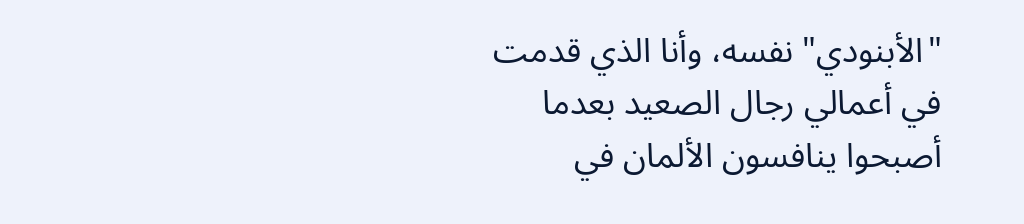"الأبنودي" نفسه، وأنا الذي قدمت في أعمالي رجال الصعيد بعدما أصبحوا ينافسون الألمان في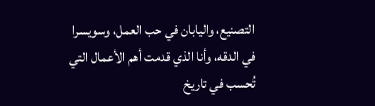التصنيع، واليابان في حب العمل، وسويسرا في الدقه، وأنا الذي قدمت أهم الأعمال التي تُحسب في تاريخ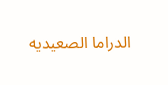الدراما الصعيديه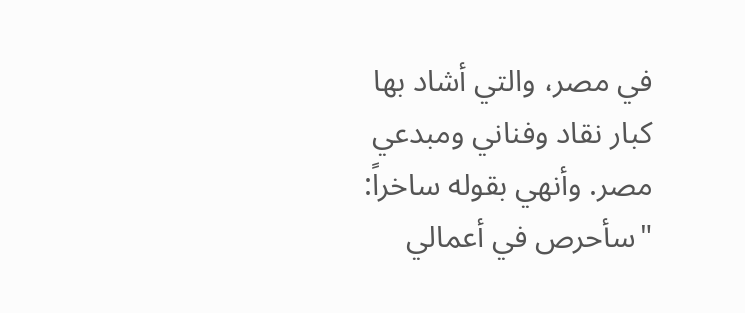في مصر، والتي أشاد بها كبار نقاد وفناني ومبدعي مصر. وأنهي بقوله ساخراً: "سأحرص في أعمالي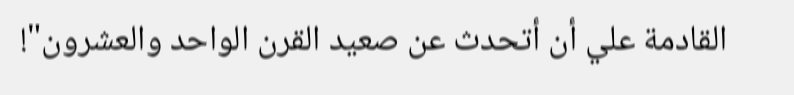القادمة علي أن أتحدث عن صعيد القرن الواحد والعشرون"!